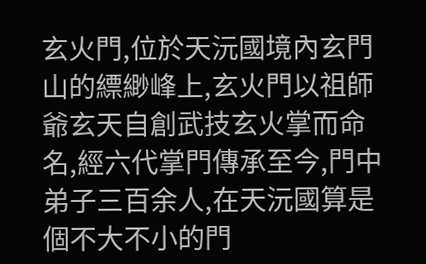玄火門,位於天沅國境內玄門山的縹緲峰上,玄火門以祖師爺玄天自創武技玄火掌而命名,經六代掌門傳承至今,門中弟子三百余人,在天沅國算是個不大不小的門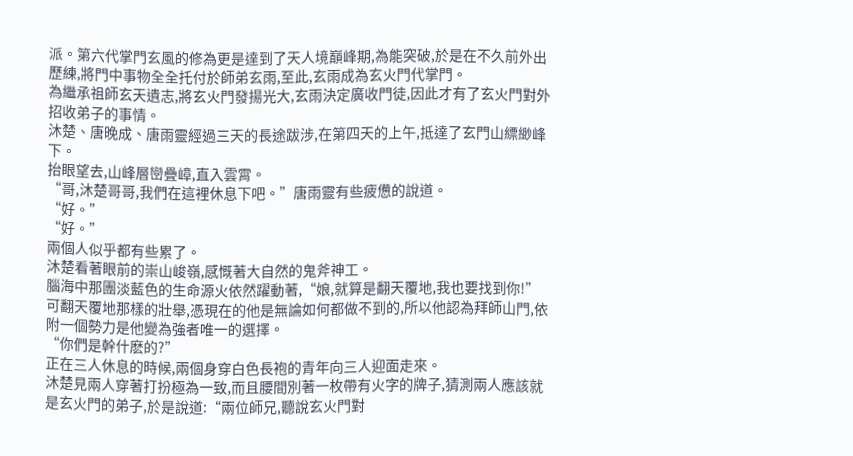派。第六代掌門玄風的修為更是達到了天人境巔峰期,為能突破,於是在不久前外出歷練,將門中事物全全托付於師弟玄雨,至此,玄雨成為玄火門代掌門。
為繼承祖師玄天遺志,將玄火門發揚光大,玄雨決定廣收門徒,因此才有了玄火門對外招收弟子的事情。
沐楚、唐晚成、唐雨靈經過三天的長途跋涉,在第四天的上午,抵達了玄門山縹緲峰下。
抬眼望去,山峰層巒疊嶂,直入雲霄。
“哥,沐楚哥哥,我們在這裡休息下吧。”唐雨靈有些疲憊的說道。
“好。”
“好。”
兩個人似乎都有些累了。
沐楚看著眼前的崇山峻嶺,感慨著大自然的鬼斧神工。
腦海中那團淡藍色的生命源火依然躍動著,“娘,就算是翻天覆地,我也要找到你!”
可翻天覆地那樣的壯舉,憑現在的他是無論如何都做不到的,所以他認為拜師山門,依附一個勢力是他變為強者唯一的選擇。
“你們是幹什麽的?”
正在三人休息的時候,兩個身穿白色長袍的青年向三人迎面走來。
沐楚見兩人穿著打扮極為一致,而且腰間別著一枚帶有火字的牌子,猜測兩人應該就是玄火門的弟子,於是說道:“兩位師兄,聽說玄火門對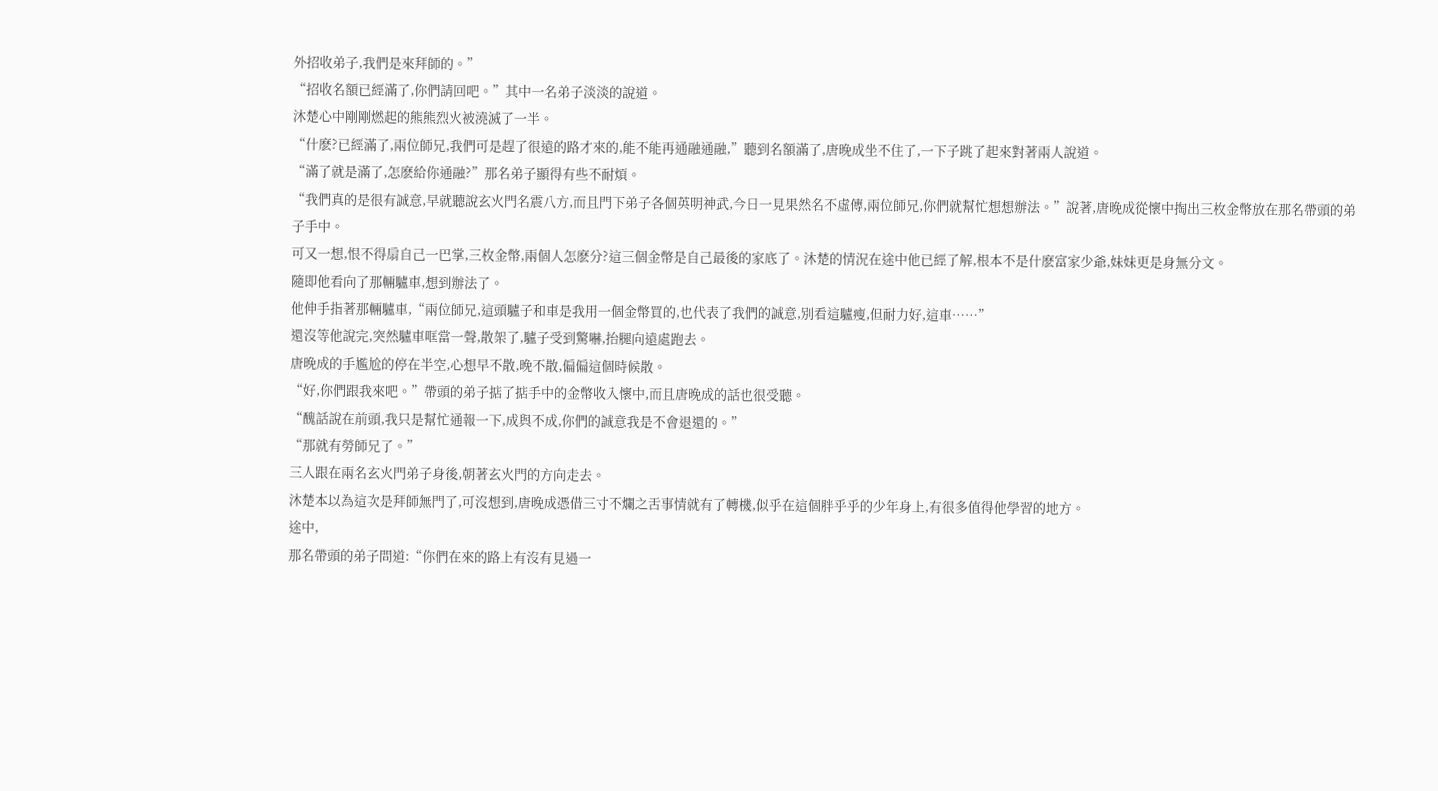外招收弟子,我們是來拜師的。”
“招收名額已經滿了,你們請回吧。”其中一名弟子淡淡的說道。
沐楚心中剛剛燃起的熊熊烈火被澆滅了一半。
“什麽?已經滿了,兩位師兄,我們可是趕了很遠的路才來的,能不能再通融通融,”聽到名額滿了,唐晚成坐不住了,一下子跳了起來對著兩人說道。
“滿了就是滿了,怎麽給你通融?”那名弟子顯得有些不耐煩。
“我們真的是很有誠意,早就聽說玄火門名震八方,而且門下弟子各個英明神武,今日一見果然名不虛傳,兩位師兄,你們就幫忙想想辦法。”說著,唐晚成從懷中掏出三枚金幣放在那名帶頭的弟子手中。
可又一想,恨不得扇自己一巴掌,三枚金幣,兩個人怎麽分?這三個金幣是自己最後的家底了。沐楚的情況在途中他已經了解,根本不是什麽富家少爺,妹妹更是身無分文。
隨即他看向了那輛驢車,想到辦法了。
他伸手指著那輛驢車,“兩位師兄,這頭驢子和車是我用一個金幣買的,也代表了我們的誠意,別看這驢瘦,但耐力好,這車……”
還沒等他說完,突然驢車哐當一聲,散架了,驢子受到驚嚇,抬腿向遠處跑去。
唐晚成的手尷尬的停在半空,心想早不散,晚不散,偏偏這個時候散。
“好,你們跟我來吧。”帶頭的弟子掂了掂手中的金幣收入懷中,而且唐晚成的話也很受聽。
“醜話說在前頭,我只是幫忙通報一下,成與不成,你們的誠意我是不會退還的。”
“那就有勞師兄了。”
三人跟在兩名玄火門弟子身後,朝著玄火門的方向走去。
沐楚本以為這次是拜師無門了,可沒想到,唐晚成憑借三寸不爛之舌事情就有了轉機,似乎在這個胖乎乎的少年身上,有很多值得他學習的地方。
途中,
那名帶頭的弟子問道:“你們在來的路上有沒有見過一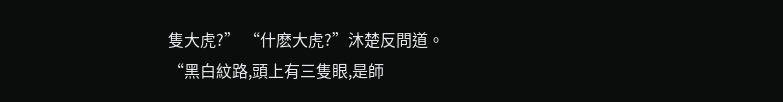隻大虎?” “什麽大虎?”沐楚反問道。
“黑白紋路,頭上有三隻眼,是師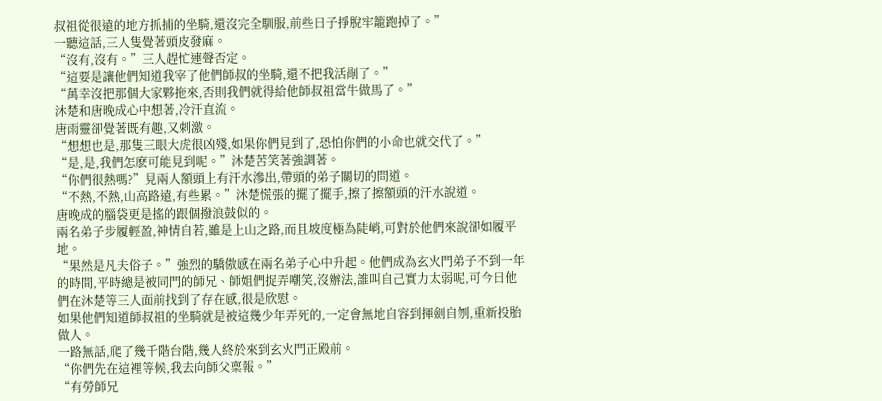叔祖從很遠的地方抓捕的坐騎,還沒完全馴服,前些日子掙脫牢籠跑掉了。”
一聽這話,三人隻覺著頭皮發麻。
“沒有,沒有。”三人趕忙連聲否定。
“這要是讓他們知道我宰了他們師叔的坐騎,還不把我活剮了。”
“萬幸沒把那個大家夥拖來,否則我們就得給他師叔祖當牛做馬了。”
沐楚和唐晚成心中想著,冷汗直流。
唐雨靈卻覺著既有趣,又刺激。
“想想也是,那隻三眼大虎很凶殘,如果你們見到了,恐怕你們的小命也就交代了。”
“是,是,我們怎麽可能見到呢。”沐楚苦笑著強調著。
“你們很熱嗎?”見兩人額頭上有汗水滲出,帶頭的弟子關切的問道。
“不熱,不熱,山高路遠,有些累。”沐楚慌張的擺了擺手,擦了擦額頭的汗水說道。
唐晚成的腦袋更是搖的跟個撥浪鼓似的。
兩名弟子步履輕盈,神情自若,雖是上山之路,而且坡度極為陡峭,可對於他們來說卻如履平地。
“果然是凡夫俗子。”強烈的驕傲感在兩名弟子心中升起。他們成為玄火門弟子不到一年的時間,平時總是被同門的師兄、師姐們捉弄嘲笑,沒辦法,誰叫自己實力太弱呢,可今日他們在沐楚等三人面前找到了存在感,很是欣慰。
如果他們知道師叔祖的坐騎就是被這幾少年弄死的,一定會無地自容到揮劍自刎,重新投胎做人。
一路無話,爬了幾千階台階,幾人終於來到玄火門正殿前。
“你們先在這裡等候,我去向師父稟報。”
“有勞師兄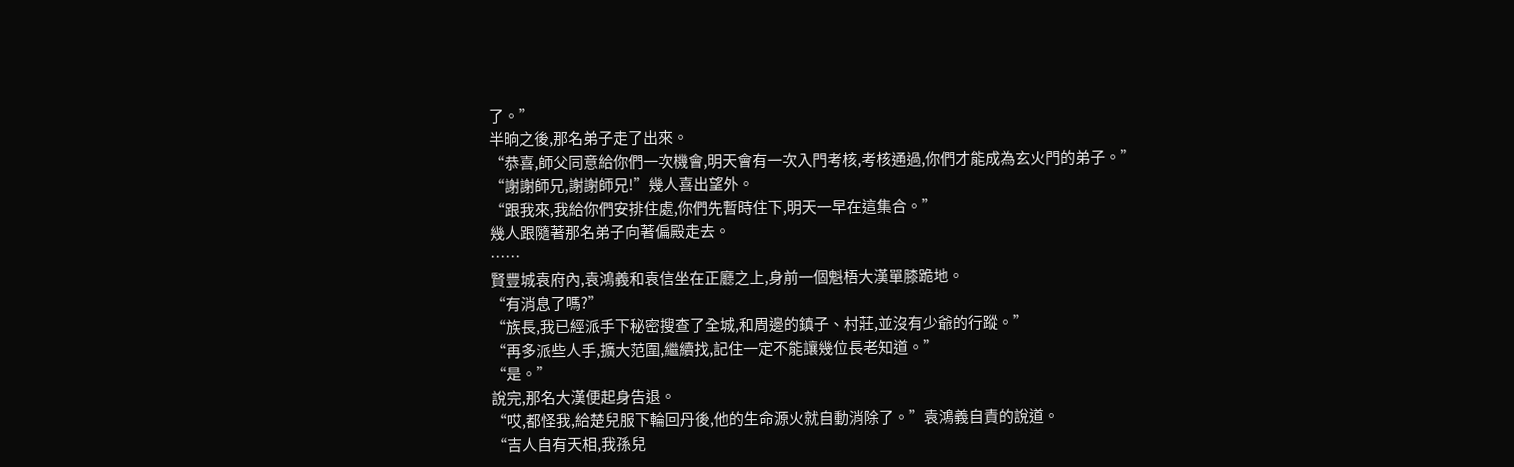了。”
半晌之後,那名弟子走了出來。
“恭喜,師父同意給你們一次機會,明天會有一次入門考核,考核通過,你們才能成為玄火門的弟子。”
“謝謝師兄,謝謝師兄!”幾人喜出望外。
“跟我來,我給你們安排住處,你們先暫時住下,明天一早在這集合。”
幾人跟隨著那名弟子向著偏殿走去。
……
賢豐城袁府內,袁鴻義和袁信坐在正廳之上,身前一個魁梧大漢單膝跪地。
“有消息了嗎?”
“族長,我已經派手下秘密搜查了全城,和周邊的鎮子、村莊,並沒有少爺的行蹤。”
“再多派些人手,擴大范圍,繼續找,記住一定不能讓幾位長老知道。”
“是。”
說完,那名大漢便起身告退。
“哎,都怪我,給楚兒服下輪回丹後,他的生命源火就自動消除了。”袁鴻義自責的說道。
“吉人自有天相,我孫兒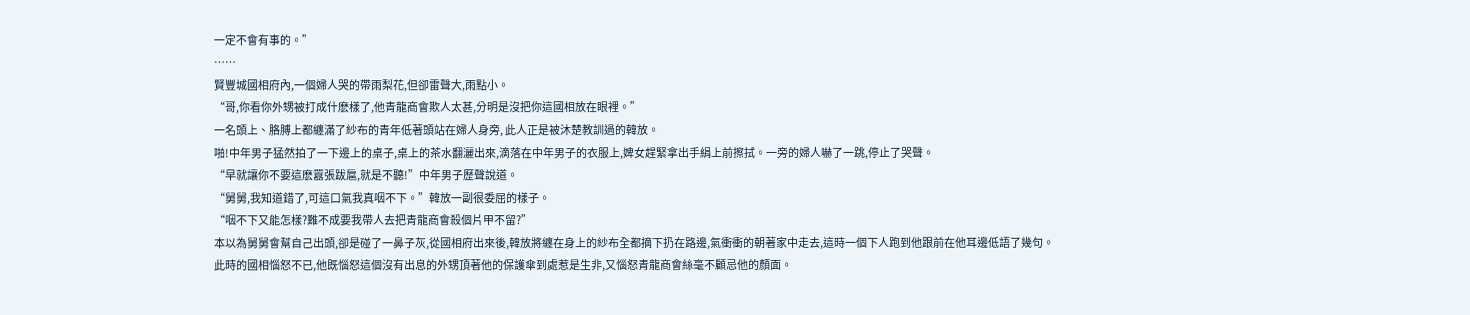一定不會有事的。”
……
賢豐城國相府內,一個婦人哭的帶雨梨花,但卻雷聲大,雨點小。
“哥,你看你外甥被打成什麽樣了,他青龍商會欺人太甚,分明是沒把你這國相放在眼裡。”
一名頭上、胳膊上都纏滿了紗布的青年低著頭站在婦人身旁, 此人正是被沐楚教訓過的韓放。
啪!中年男子猛然拍了一下邊上的桌子,桌上的茶水翻灑出來,滴落在中年男子的衣服上,婢女趕緊拿出手絹上前擦拭。一旁的婦人嚇了一跳,停止了哭聲。
“早就讓你不要這麽囂張跋扈,就是不聽!”中年男子歷聲說道。
“舅舅,我知道錯了,可這口氣我真咽不下。”韓放一副很委屈的樣子。
“咽不下又能怎樣?難不成要我帶人去把青龍商會殺個片甲不留?”
本以為舅舅會幫自己出頭,卻是碰了一鼻子灰,從國相府出來後,韓放將纏在身上的紗布全都摘下扔在路邊,氣衝衝的朝著家中走去,這時一個下人跑到他跟前在他耳邊低語了幾句。
此時的國相惱怒不已,他既惱怒這個沒有出息的外甥頂著他的保護傘到處惹是生非,又惱怒青龍商會絲毫不顧忌他的顏面。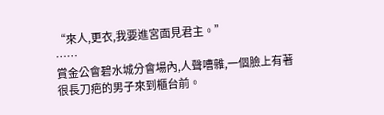“來人,更衣,我要進宮面見君主。”
……
賞金公會碧水城分會場內,人聲嘈雜,一個臉上有著很長刀疤的男子來到櫃台前。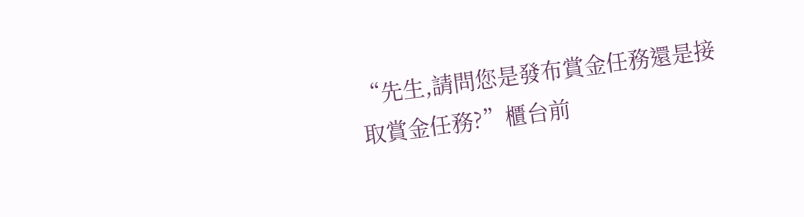“先生,請問您是發布賞金任務還是接取賞金任務?”櫃台前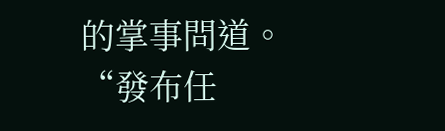的掌事問道。
“發布任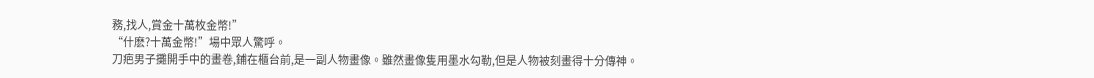務,找人,賞金十萬枚金幣!”
“什麽?十萬金幣!”場中眾人驚呼。
刀疤男子攤開手中的畫卷,鋪在櫃台前,是一副人物畫像。雖然畫像隻用墨水勾勒,但是人物被刻畫得十分傳神。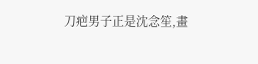刀疤男子正是沈念笙,畫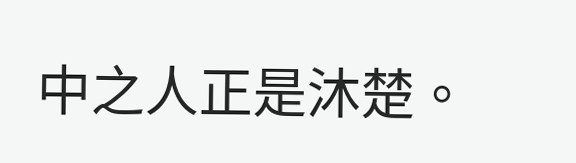中之人正是沐楚。